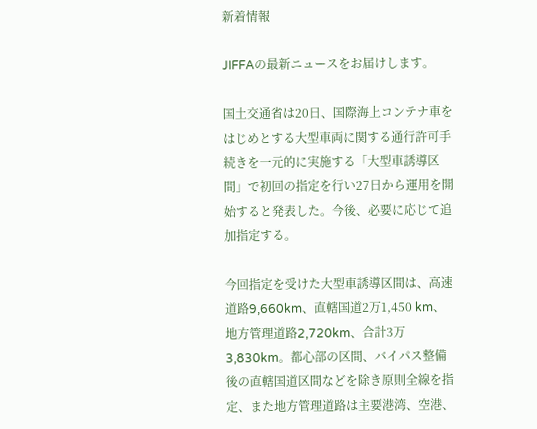新着情報

JIFFAの最新ニュースをお届けします。

国土交通省は20日、国際海上コンテナ車をはじめとする大型車両に関する通行許可手続きを一元的に実施する「大型車誘導区間」で初回の指定を行い27日から運用を開始すると発表した。今後、必要に応じて追加指定する。

今回指定を受けた大型車誘導区間は、高速道路9,660km、直轄国道2万1,450 km、地方管理道路2,720km、合計3万3,830km。都心部の区間、バイパス整備後の直轄国道区間などを除き原則全線を指定、また地方管理道路は主要港湾、空港、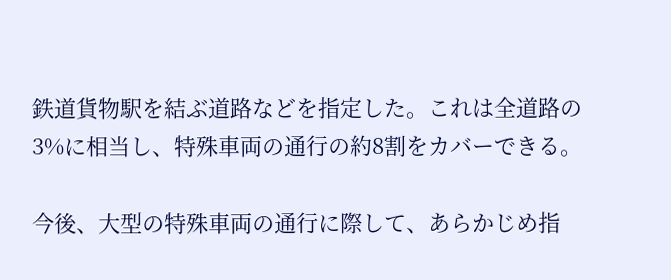鉄道貨物駅を結ぶ道路などを指定した。これは全道路の3%に相当し、特殊車両の通行の約8割をカバーできる。

今後、大型の特殊車両の通行に際して、あらかじめ指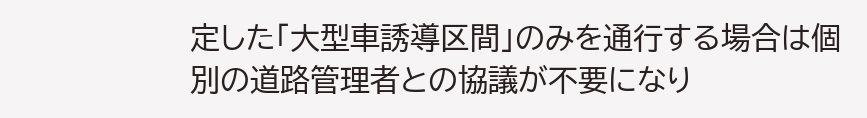定した「大型車誘導区間」のみを通行する場合は個別の道路管理者との協議が不要になり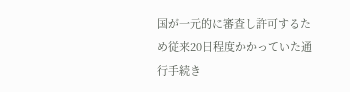国が一元的に審査し許可するため従来20日程度かかっていた通行手続き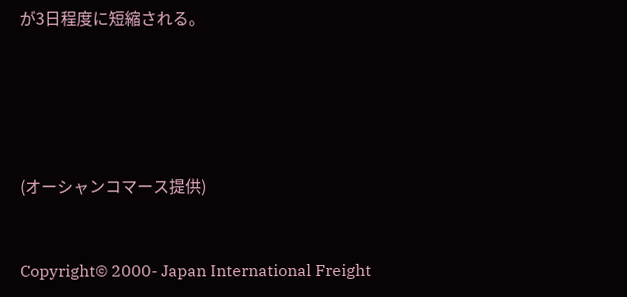が3日程度に短縮される。





(オーシャンコマース提供)


Copyright© 2000- Japan International Freight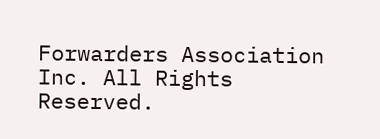Forwarders Association Inc. All Rights Reserved.